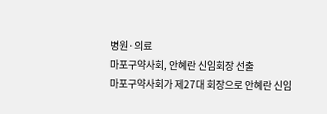병원·의료
마포구약사회, 안혜란 신임회장 선출
마포구약사회가 제27대 회장으로 안혜란 신임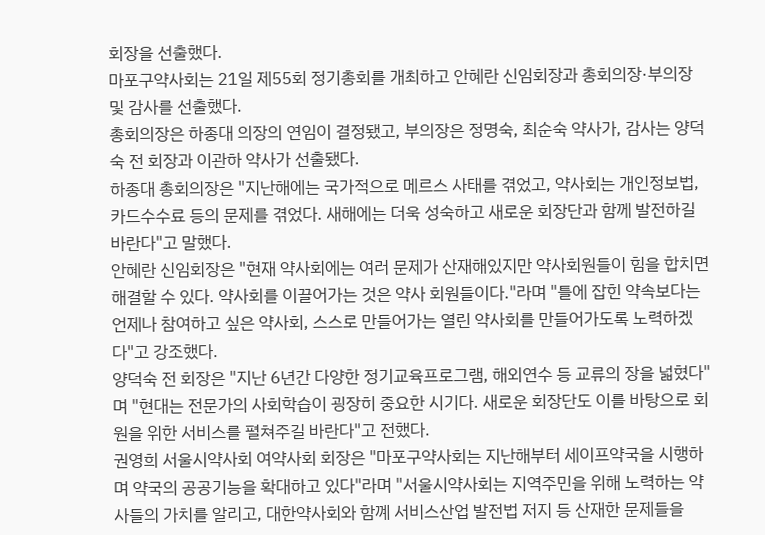회장을 선출했다.
마포구약사회는 21일 제55회 정기총회를 개최하고 안혜란 신임회장과 총회의장·부의장 및 감사를 선출했다.
총회의장은 하종대 의장의 연임이 결정됐고, 부의장은 정명숙, 최순숙 약사가, 감사는 양덕숙 전 회장과 이관하 약사가 선출됐다.
하종대 총회의장은 "지난해에는 국가적으로 메르스 사태를 겪었고, 약사회는 개인정보법, 카드수수료 등의 문제를 겪었다. 새해에는 더욱 성숙하고 새로운 회장단과 함께 발전하길 바란다"고 말했다.
안혜란 신임회장은 "현재 약사회에는 여러 문제가 산재해있지만 약사회원들이 힘을 합치면 해결할 수 있다. 약사회를 이끌어가는 것은 약사 회원들이다."라며 "틀에 잡힌 약속보다는 언제나 참여하고 싶은 약사회, 스스로 만들어가는 열린 약사회를 만들어가도록 노력하겠다"고 강조했다.
양덕숙 전 회장은 "지난 6년간 다양한 정기교육프로그램, 해외연수 등 교류의 장을 넓혔다"며 "현대는 전문가의 사회학습이 굉장히 중요한 시기다. 새로운 회장단도 이를 바탕으로 회원을 위한 서비스를 펼쳐주길 바란다"고 전했다.
권영희 서울시약사회 여약사회 회장은 "마포구약사회는 지난해부터 세이프약국을 시행하며 약국의 공공기능을 확대하고 있다"라며 "서울시약사회는 지역주민을 위해 노력하는 약사들의 가치를 알리고, 대한약사회와 함꼐 서비스산업 발전법 저지 등 산재한 문제들을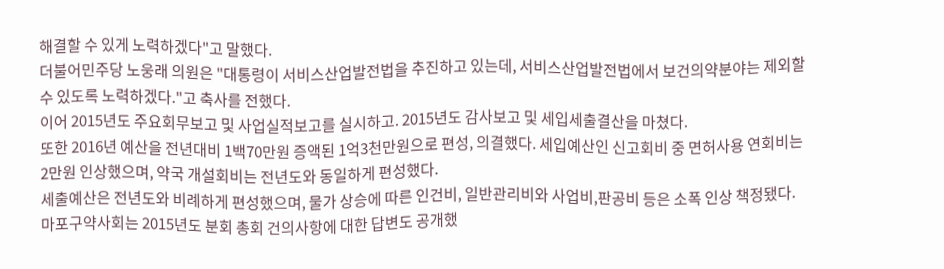해결할 수 있게 노력하겠다"고 말했다.
더불어민주당 노웅래 의원은 "대통령이 서비스산업발전법을 추진하고 있는데, 서비스산업발전법에서 보건의약분야는 제외할 수 있도록 노력하겠다."고 축사를 전했다.
이어 2015년도 주요회무보고 및 사업실적보고를 실시하고. 2015년도 감사보고 및 세입세출결산을 마쳤다.
또한 2016년 예산을 전년대비 1백70만원 증액된 1억3천만원으로 편성, 의결했다. 세입예산인 신고회비 중 면허사용 연회비는 2만원 인상했으며, 약국 개설회비는 전년도와 동일하게 편성했다.
세출예산은 전년도와 비례하게 편성했으며, 물가 상승에 따른 인건비, 일반관리비와 사업비,판공비 등은 소폭 인상 책정됐다.
마포구약사회는 2015년도 분회 총회 건의사항에 대한 답변도 공개했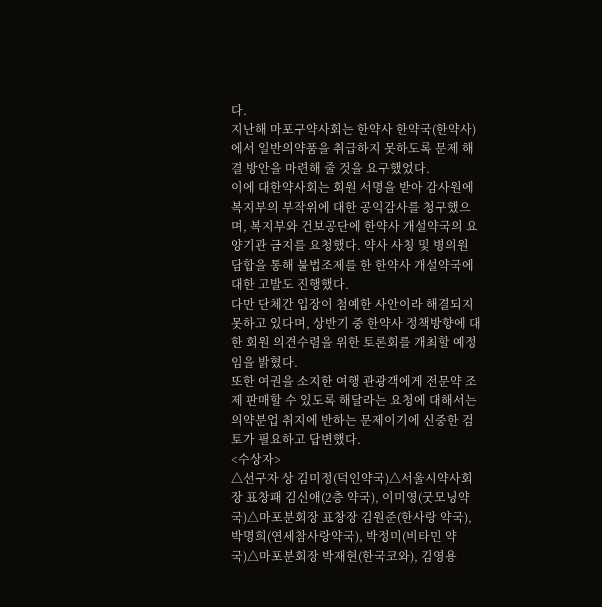다.
지난해 마포구약사회는 한약사 한약국(한약사)에서 일반의약품을 취급하지 못하도록 문제 해결 방안을 마련해 줄 것을 요구했었다.
이에 대한약사회는 회원 서명을 받아 감사원에 복지부의 부작위에 대한 공익감사를 청구했으며, 복지부와 건보공단에 한약사 개설약국의 요양기관 금지를 요청했다. 약사 사칭 및 병의원 담합을 통해 불법조제를 한 한약사 개설약국에 대한 고발도 진행했다.
다만 단체간 입장이 첨예한 사안이라 해결되지 못하고 있다며, 상반기 중 한약사 정책방향에 대한 회원 의견수렴을 위한 토론회를 개최할 예정임을 밝혔다.
또한 여권을 소지한 여행 관광객에게 전문약 조제 판매할 수 있도록 해달라는 요청에 대해서는 의약분업 취지에 반하는 문제이기에 신중한 검토가 필요하고 답변했다.
<수상자>
△선구자 상 김미정(덕인약국)△서울시약사회장 표창패 김신애(2층 약국), 이미영(굿모닝약국)△마포분회장 표창장 김원준(한사랑 약국), 박명희(연세참사랑약국), 박정미(비타민 약국)△마포분회장 박재현(한국코와), 김영용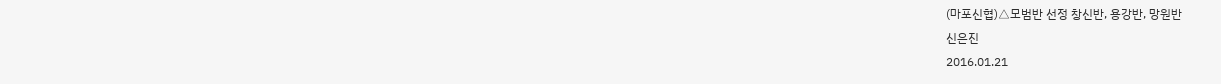(마포신협)△모범반 선정 창신반, 용강반, 망원반
신은진
2016.01.21